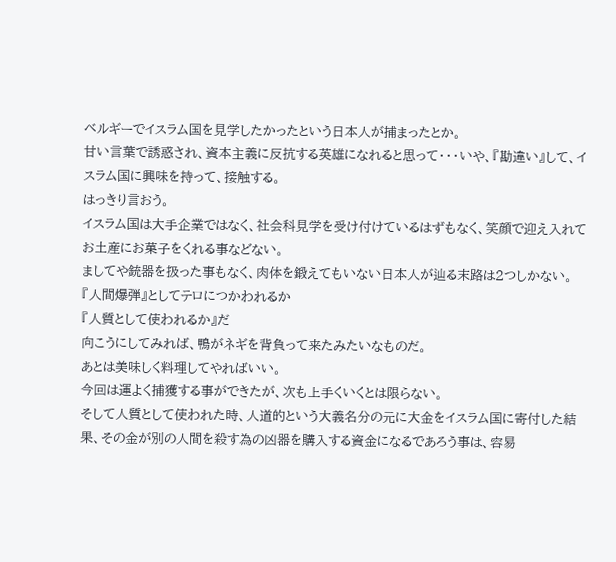ベルギーでイスラム国を見学したかったという日本人が捕まったとか。
甘い言葉で誘惑され、資本主義に反抗する英雄になれると思って・・・いや、『勘違い』して、イスラム国に興味を持って、接触する。
はっきり言おう。
イスラム国は大手企業ではなく、社会科見学を受け付けているはずもなく、笑顔で迎え入れてお土産にお菓子をくれる事などない。
ましてや銃器を扱った事もなく、肉体を鍛えてもいない日本人が辿る末路は2つしかない。
『人間爆弾』としてテロにつかわれるか
『人質として使われるか』だ
向こうにしてみれば、鴨がネギを背負って来たみたいなものだ。
あとは美味しく料理してやればいい。
今回は運よく捕獲する事ができたが、次も上手くいくとは限らない。
そして人質として使われた時、人道的という大義名分の元に大金をイスラム国に寄付した結果、その金が別の人間を殺す為の凶器を購入する資金になるであろう事は、容易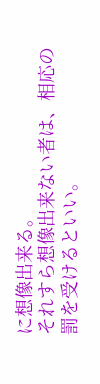に想像出来る。
それすら想像出来ない者は、相応の罰を受けるといい。